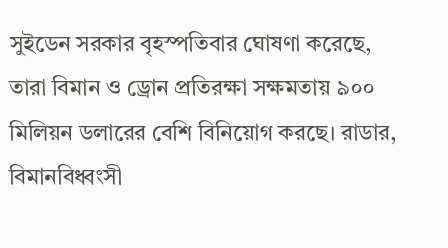সুইডেন সরকার বৃহস্পতিবার ঘোষণা করেছে, তারা বিমান ও ড্রোন প্রতিরক্ষা সক্ষমতায় ৯০০ মিলিয়ন ডলারের বেশি বিনিয়োগ করছে। রাডার, বিমানবিধ্বংসী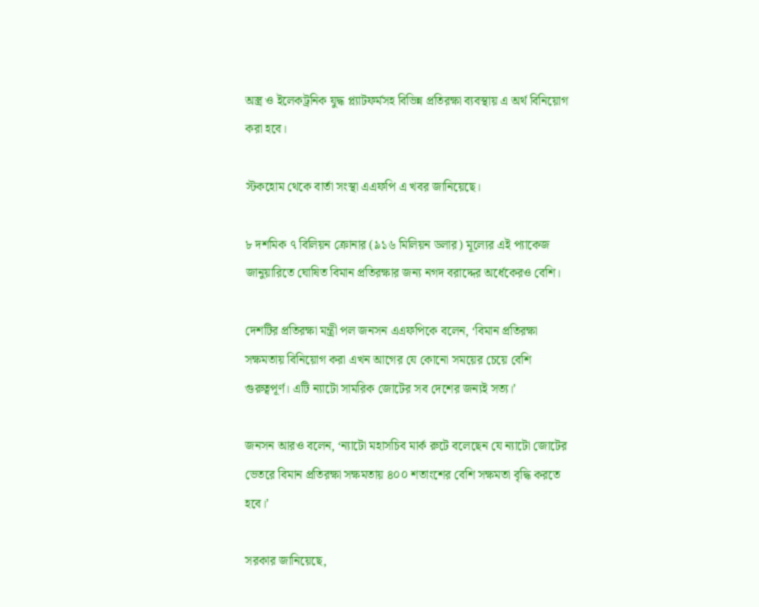অস্ত্র ও ইলেকট্রনিক যুদ্ধ প্ল্যাটফর্মসহ বিভিন্ন প্রতিরক্ষা ব্যবস্থায় এ অর্থ বিনিয়োগ করা হবে।

স্টকহোম থেকে বার্তা সংস্থা এএফপি এ খবর জানিয়েছে।

৮ দশমিক ৭ বিলিয়ন ক্রোনার (৯১৬ মিলিয়ন ডলার) মূল্যের এই প্যাকেজ জানুয়ারিতে ঘোষিত বিমান প্রতিরক্ষার জন্য নগদ বরাদ্দের অর্ধেকেরও বেশি।

দেশটির প্রতিরক্ষা মন্ত্রী পল জনসন এএফপিকে বলেন, ‘বিমান প্রতিরক্ষা সক্ষমতায় বিনিয়োগ করা এখন আগের যে কোনো সময়ের চেয়ে বেশি গুরুত্বপূর্ণ। এটি ন্যাটো সামরিক জোটের সব দেশের জন্যই সত্য।’

জনসন আরও বলেন, ‘ন্যাটো মহাসচিব মার্ক রুটে বলেছেন যে ন্যাটো জোটের ভেতরে বিমান প্রতিরক্ষা সক্ষমতায় ৪০০ শতাংশের বেশি সক্ষমতা বৃদ্ধি করতে হবে।’

সরকার জানিয়েছে,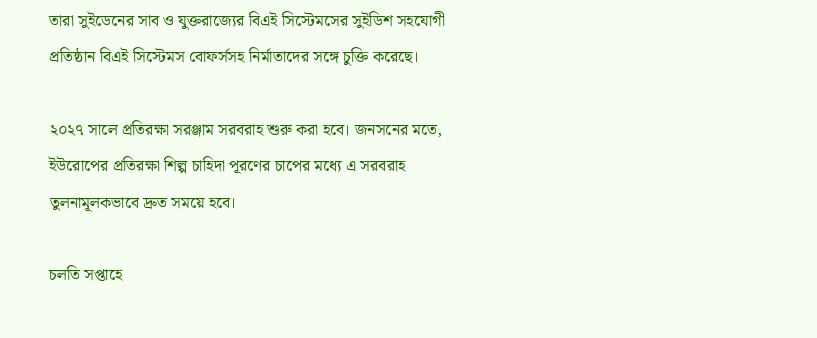তারা সুইডেনের সাব ও যুক্তরাজ্যের বিএই সিস্টেমসের সুইডিশ সহযোগী প্রতিষ্ঠান বিএই সিস্টেমস বোফর্সসহ নির্মাতাদের সঙ্গে চুক্তি করেছে।

২০২৭ সালে প্রতিরক্ষা সরঞ্জাম সরবরাহ শুরু করা হবে। জনসনের মতে, ইউরোপের প্রতিরক্ষা শিল্প চাহিদা পূরণের চাপের মধ্যে এ সরবরাহ তুলনামূলকভাবে দ্রুত সময়ে হবে।

চলতি সপ্তাহে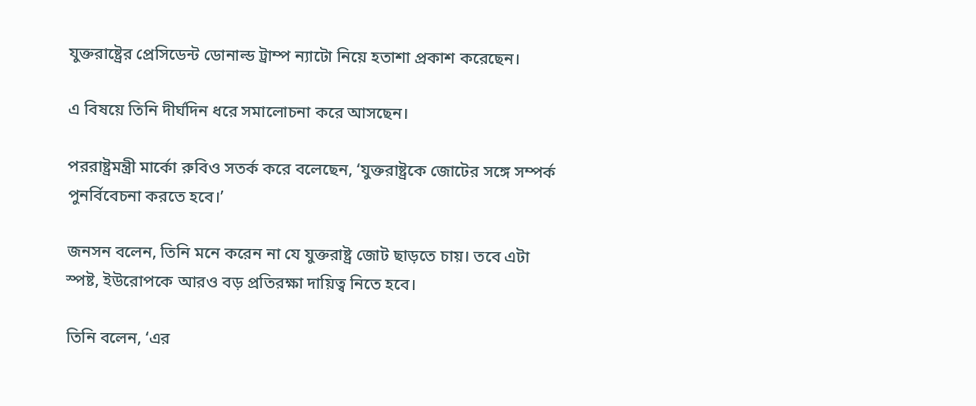যুক্তরাষ্ট্রের প্রেসিডেন্ট ডোনাল্ড ট্রাম্প ন্যাটো নিয়ে হতাশা প্রকাশ করেছেন।

এ বিষয়ে তিনি দীর্ঘদিন ধরে সমালোচনা করে আসছেন।

পররাষ্ট্রমন্ত্রী মার্কো রুবিও সতর্ক করে বলেছেন, ‘যুক্তরাষ্ট্রকে জোটের সঙ্গে সম্পর্ক পুনর্বিবেচনা করতে হবে।’

জনসন বলেন, তিনি মনে করেন না যে যুক্তরাষ্ট্র জোট ছাড়তে চায়। তবে এটা স্পষ্ট, ইউরোপকে আরও বড় প্রতিরক্ষা দায়িত্ব নিতে হবে।

তিনি বলেন, ‘এর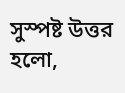সুস্পষ্ট উত্তর হলো,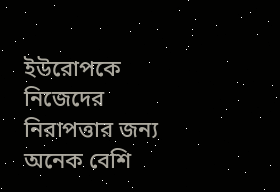ইউরোপকে নিজেদের নিরাপত্তার জন্য অনেক বেশি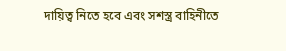দায়িত্ব নিতে হবে এবং সশস্ত্র বাহিনীতে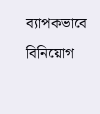ব্যাপকভাবে বিনিয়োগ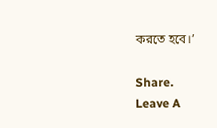করতে হবে।’

Share.
Leave A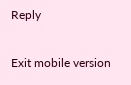Reply

Exit mobile version